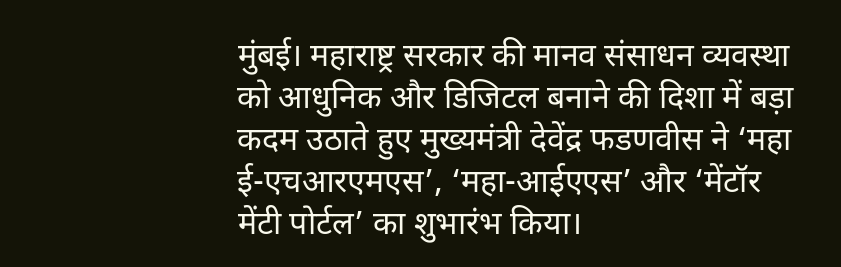मुंबई। महाराष्ट्र सरकार की मानव संसाधन व्यवस्था को आधुनिक और डिजिटल बनाने की दिशा में बड़ा कदम उठाते हुए मुख्यमंत्री देवेंद्र फडणवीस ने ‘महा ई-एचआरएमएस’, ‘महा-आईएएस’ और ‘मेंटॉर मेंटी पोर्टल’ का शुभारंभ किया।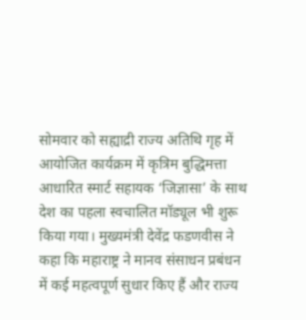सोमवार को सह्याद्री राज्य अतिथि गृह में आयोजित कार्यक्रम में कृत्रिम बुद्धिमत्ता आधारित स्मार्ट सहायक ‘जिज्ञासा’ के साथ देश का पहला स्वचालित मॉड्यूल भी शुरू किया गया। मुख्यमंत्री देवेंद्र फडणवीस ने कहा कि महाराष्ट्र ने मानव संसाधन प्रबंधन में कई महत्वपूर्ण सुधार किए हैं और राज्य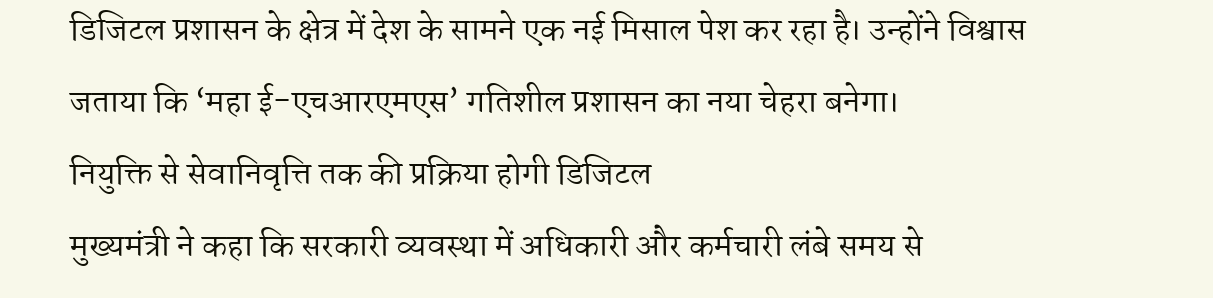डिजिटल प्रशासन के क्षेत्र में देश के सामने एक नई मिसाल पेश कर रहा है। उन्होंने विश्वास जताया कि ‘महा ई-एचआरएमएस’ गतिशील प्रशासन का नया चेहरा बनेगा।
नियुक्ति से सेवानिवृत्ति तक की प्रक्रिया होगी डिजिटल
मुख्यमंत्री ने कहा कि सरकारी व्यवस्था में अधिकारी और कर्मचारी लंबे समय से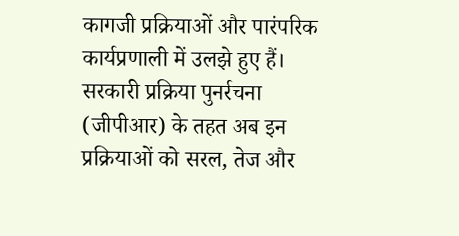कागजी प्रक्रियाओं और पारंपरिक कार्यप्रणाली में उलझे हुए हैं। सरकारी प्रक्रिया पुनर्रचना (जीपीआर) के तहत अब इन प्रक्रियाओं को सरल, तेज और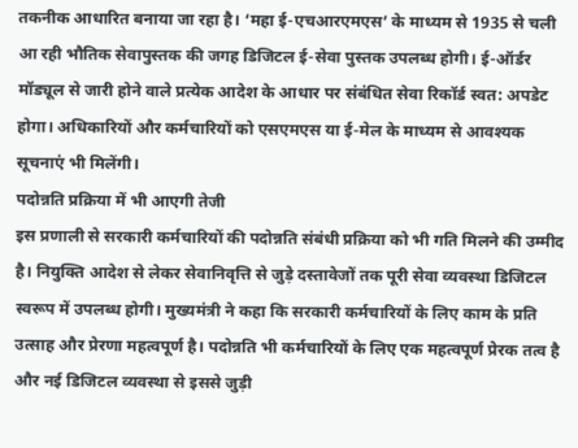तकनीक आधारित बनाया जा रहा है। ‘महा ई-एचआरएमएस’ के माध्यम से 1935 से चली आ रही भौतिक सेवापुस्तक की जगह डिजिटल ई-सेवा पुस्तक उपलब्ध होगी। ई-ऑर्डर मॉड्यूल से जारी होने वाले प्रत्येक आदेश के आधार पर संबंधित सेवा रिकॉर्ड स्वत: अपडेट होगा। अधिकारियों और कर्मचारियों को एसएमएस या ई-मेल के माध्यम से आवश्यक सूचनाएं भी मिलेंगी।
पदोन्नति प्रक्रिया में भी आएगी तेजी
इस प्रणाली से सरकारी कर्मचारियों की पदोन्नति संबंधी प्रक्रिया को भी गति मिलने की उम्मीद है। नियुक्ति आदेश से लेकर सेवानिवृत्ति से जुड़े दस्तावेजों तक पूरी सेवा व्यवस्था डिजिटल स्वरूप में उपलब्ध होगी। मुख्यमंत्री ने कहा कि सरकारी कर्मचारियों के लिए काम के प्रति उत्साह और प्रेरणा महत्वपूर्ण है। पदोन्नति भी कर्मचारियों के लिए एक महत्वपूर्ण प्रेरक तत्व है और नई डिजिटल व्यवस्था से इससे जुड़ी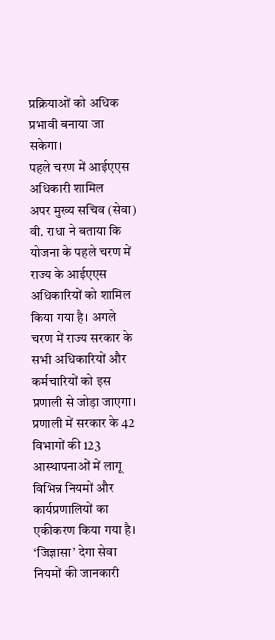प्रक्रियाओं को अधिक प्रभावी बनाया जा सकेगा।
पहले चरण में आईएएस अधिकारी शामिल
अपर मुख्य सचिव (सेवा) वी. राधा ने बताया कि योजना के पहले चरण में राज्य के आईएएस अधिकारियों को शामिल किया गया है। अगले चरण में राज्य सरकार के सभी अधिकारियों और कर्मचारियों को इस प्रणाली से जोड़ा जाएगा। प्रणाली में सरकार के 42 विभागों की 123 आस्थापनाओं में लागू विभिन्न नियमों और कार्यप्रणालियों का एकीकरण किया गया है।
‘जिज्ञासा’ देगा सेवा नियमों की जानकारी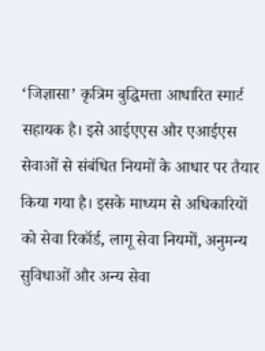‘जिज्ञासा’ कृत्रिम बुद्धिमत्ता आधारित स्मार्ट सहायक है। इसे आईएएस और एआईएस सेवाओं से संबंधित नियमों के आधार पर तैयार किया गया है। इसके माध्यम से अधिकारियों को सेवा रिकॉर्ड, लागू सेवा नियमों, अनुमन्य सुविधाओं और अन्य सेवा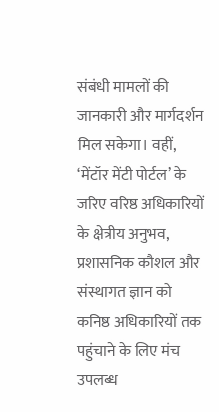संबंधी मामलों की जानकारी और मार्गदर्शन मिल सकेगा। वहीं, ‘मेंटॉर मेंटी पोर्टल’ के जरिए वरिष्ठ अधिकारियों के क्षेत्रीय अनुभव, प्रशासनिक कौशल और संस्थागत ज्ञान को कनिष्ठ अधिकारियों तक पहुंचाने के लिए मंच उपलब्ध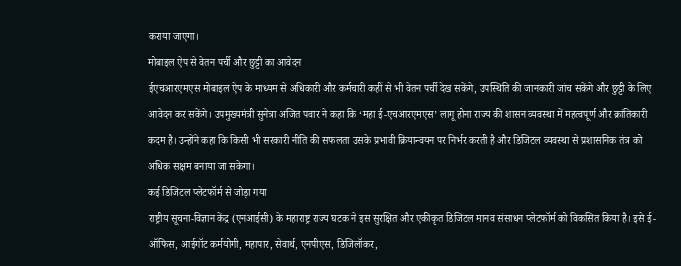कराया जाएगा।
मोबाइल ऐप से वेतन पर्ची और छुट्टी का आवेदन
ईएचआरएमएस मोबाइल ऐप के माध्यम से अधिकारी और कर्मचारी कहीं से भी वेतन पर्ची देख सकेंगे, उपस्थिति की जानकारी जांच सकेंगे और छुट्टी के लिए आवेदन कर सकेंगे। उपमुख्यमंत्री सुनेत्रा अजित पवार ने कहा कि ‘महा ई-एचआरएमएस’ लागू होना राज्य की शासन व्यवस्था में महत्वपूर्ण और क्रांतिकारी कदम है। उन्होंने कहा कि किसी भी सरकारी नीति की सफलता उसके प्रभावी क्रियान्वयन पर निर्भर करती है और डिजिटल व्यवस्था से प्रशासनिक तंत्र को अधिक सक्षम बनाया जा सकेगा।
कई डिजिटल प्लेटफॉर्म से जोड़ा गया
राष्ट्रीय सूचना-विज्ञान केंद्र (एनआईसी) के महाराष्ट्र राज्य घटक ने इस सुरक्षित और एकीकृत डिजिटल मानव संसाधन प्लेटफॉर्म को विकसित किया है। इसे ई-ऑफिस, आईगॉट कर्मयोगी, महापार, सेवार्थ, एनपीएस, डिजिलॉकर,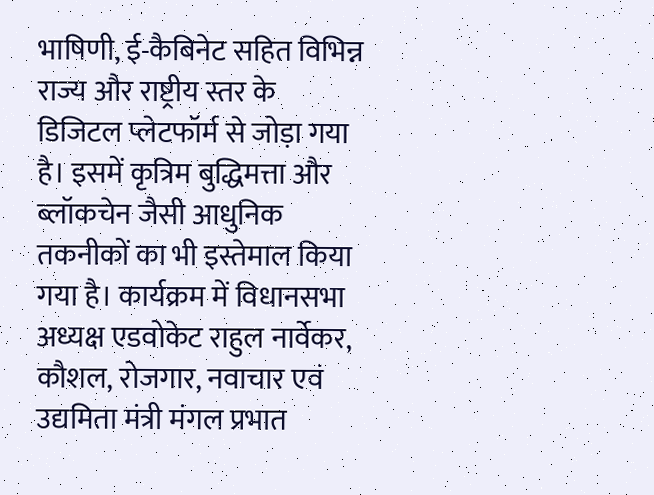भाषिणी, ई-कैबिनेट सहित विभिन्न राज्य और राष्ट्रीय स्तर के डिजिटल प्लेटफॉर्म से जोड़ा गया है। इसमें कृत्रिम बुद्धिमत्ता और ब्लॉकचेन जैसी आधुनिक तकनीकों का भी इस्तेमाल किया गया है। कार्यक्रम में विधानसभा अध्यक्ष एडवोकेट राहुल नार्वेकर, कौशल, रोजगार, नवाचार एवं उद्यमिता मंत्री मंगल प्रभात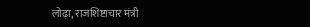लोढ़ा, राजशिष्टाचार मंत्री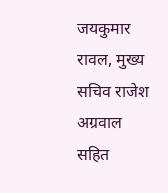जयकुमार रावल, मुख्य सचिव राजेश अग्रवाल सहित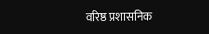वरिष्ठ प्रशासनिक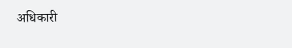अधिकारी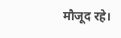मौजूद रहे।